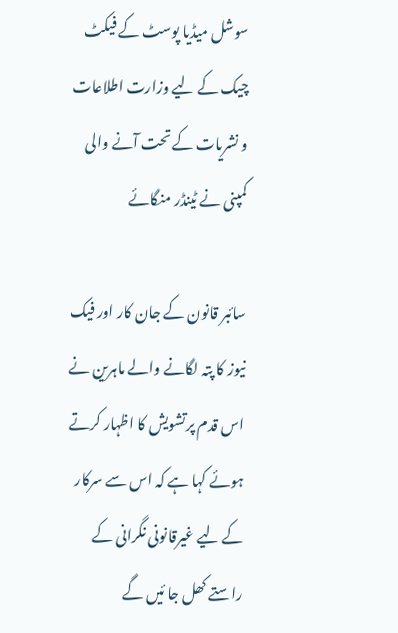سوشل میڈیا پوسٹ کے فیکٹ چیک کے لیے وزارت اطلاعات و نشریات کے تحت آنے والی کمپنی نے ٹینڈر منگائے

سائبر قانون کے جان کار اور فیک نیوز کا پتہ لگانے والے ماہرین نے اس قدم پرتشویش کا اظہار کرتے ہوئے کہا ہے کہ اس سے سرکار کے لیے غیرقانونی نگرانی کے راستے کھل جا ئیں گے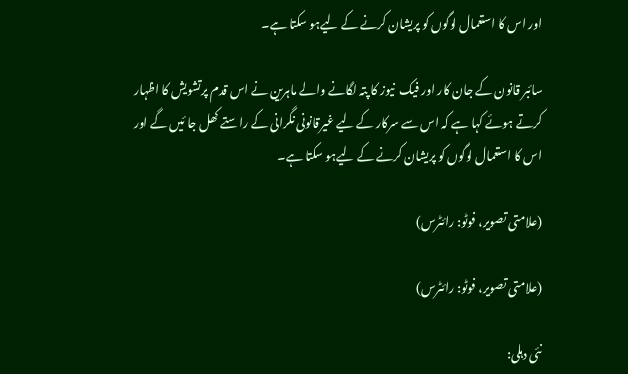اور اس کا استعمال لوگوں کو پریشان کرنے کے لیےہو سکتا ہے۔

سائبر قانون کے جان کار اور فیک  نیوز کا پتہ لگانے والے ماہرین نے اس قدم پرتشویش کا اظہار کرتے ہوئے کہا ہے کہ اس سے سرکار کے لیے غیرقانونی نگرانی کے راستے کھل جا ئیں گے اور اس کا استعمال لوگوں کو پریشان کرنے کے لیےہو سکتا ہے۔

(علامتی تصویر، فوٹو: رائٹرس)

(علامتی تصویر، فوٹو: رائٹرس)

نئی دہلی: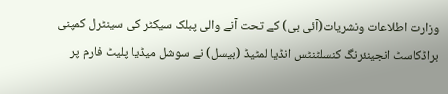وزارت اطلاعات ونشریات(آئی بی) کے تحت آنے والی پبلک سیکٹر کی سینٹرل کمپنی براڈکاسٹ انجینئرنگ کنسلٹنٹس انڈیا لمٹیڈ (بیسل) نے سوشل میڈیا پلیٹ فارم پر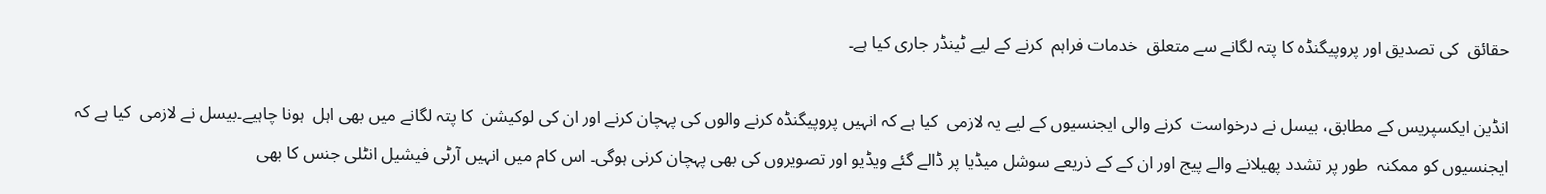حقائق  کی تصدیق اور پروپیگنڈہ کا پتہ لگانے سے متعلق  خدمات فراہم  کرنے کے لیے ٹینڈر جاری کیا ہے۔

انڈین ایکسپریس کے مطابق، بیسل نے درخواست  کرنے والی ایجنسیوں کے لیے یہ لازمی  کیا ہے کہ انہیں پروپیگنڈہ کرنے والوں کی پہچان کرنے اور ان کی لوکیشن  کا پتہ لگانے میں بھی اہل  ہونا چاہیے۔بیسل نے لازمی  کیا ہے کہ ایجنسیوں کو ممکنہ  طور پر تشدد پھیلانے والے پیج اور ان کے کے ذریعے سوشل میڈیا پر ڈالے گئے ویڈیو اور تصویروں کی بھی پہچان کرنی ہوگی۔ اس کام میں انہیں آرٹی فیشیل انٹلی جنس کا بھی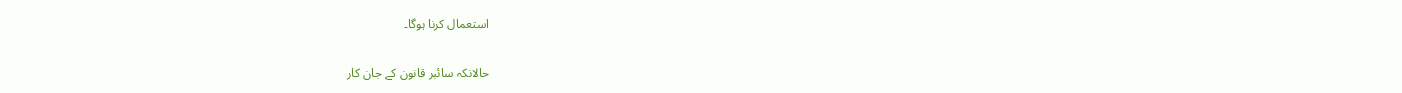استعمال کرنا ہوگا۔

حالانکہ سائبر قانون کے جان کار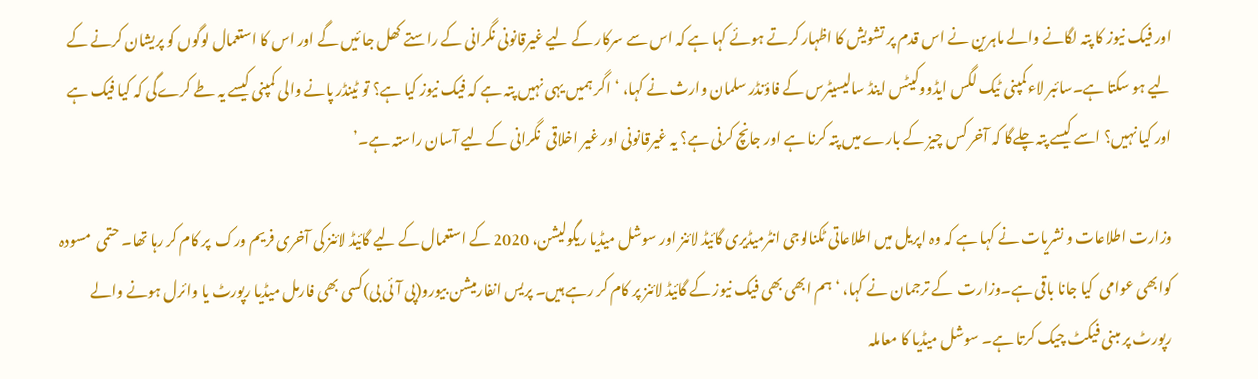اور فیک نیوز کا پتہ لگانے والے ماہرین نے اس قدم پر تشویش کا اظہار کرتے ہوئے کہا ہے کہ اس سے سرکار کے لیے غیرقانونی نگرانی کے راستے کھل جا ئیں گے اور اس کا استعمال لوگوں کو پریشان کرنے کے لیے ہو سکتا ہے۔سائبر لاءکمپنی ٹیک لگس ایڈووکیٹس اینڈ سالیسیٹرس کے فاؤنڈر سلمان وارث نے کہا، ‘اگر ہمیں یہی نہیں پتہ ہے کہ فیک نیوز کیا ہے؟ تو ٹینڈر پانے والی کمپنی کیسے یہ طے کرےگی کہ کیا فیک ہے اور کیا نہیں؟ اسے کیسے پتہ چلےگا کہ آخر کس چیز کے بارے میں پتہ کرنا ہے اور جانچ کرنی ہے؟ یہ غیرقانونی اور غیر اخلاقی  نگرانی کے لیے آسان راستہ ہے۔’

وزارت اطلاعات و نشریات نے کہا ہے کہ وہ اپریل میں اطلاعاتی ٹکنالوجی انٹرمیڈیری گائیڈ لائنز اور سوشل میڈیا ریگولیشن، 2020 کے استعمال کے لیے گائیڈ لائنز کی آخری فریم ورک  پر کام کر رہا تھا۔ حتمی  مسودہ کوابھی عوامی  کیا جانا باقی ہے۔وزارت  کے ترجمان نے کہا، ‘ہم ابھی بھی فیک نیوز کے گائیڈ لائنز پر کام کر رہے ہیں۔ پریس انفارمیشن بیورو(پی آئی بی)کسی بھی فارمل میڈیا رپورٹ یا وائرل ہونے والے رپورٹ پر مبنی فیکٹ چیک کرتا ہے۔ سوشل میڈیا کا معاملہ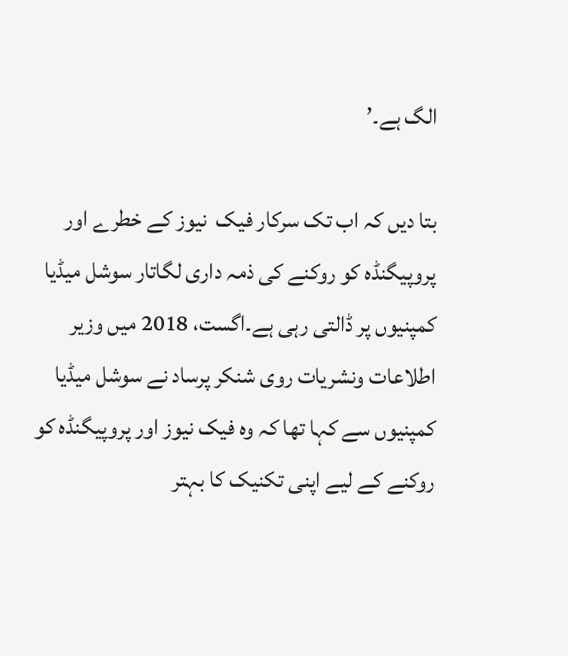الگ ہے۔’

بتا دیں کہ اب تک سرکار فیک  نیوز کے خطرے اور پروپیگنڈہ کو روکنے کی ذمہ داری لگاتار سوشل میڈیا کمپنیوں پر ڈالتی رہی ہے۔اگست، 2018 میں وزیر اطلاعات ونشریات روی شنکر پرساد نے سوشل میڈیا کمپنیوں سے کہا تھا کہ وہ فیک نیوز اور پروپیگنڈہ کو روکنے کے لیے اپنی تکنیک کا بہتر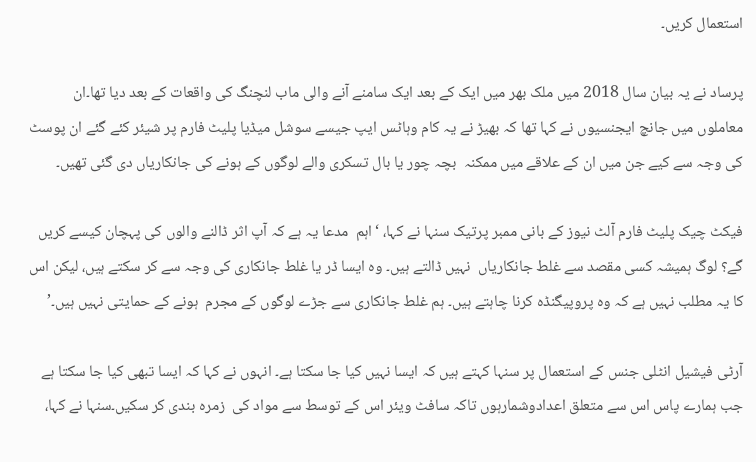استعمال کریں۔

پرساد نے یہ بیان سال 2018 میں ملک بھر میں ایک کے بعد ایک سامنے آنے والی ماب لنچنگ کی واقعات کے بعد دیا تھا۔ان معاملوں میں جانچ ایجنسیوں نے کہا تھا کہ بھیڑ نے یہ کام وہاٹس ایپ جیسے سوشل میڈیا پلیٹ فارم پر شیئر کئے گئے ان پوسٹ کی وجہ سے کیے جن میں ان کے علاقے میں ممکنہ  بچہ چور یا بال تسکری والے لوگوں کے ہونے کی جانکاریاں دی گئی تھیں۔

فیکٹ چیک پلیٹ فارم آلٹ نیوز کے بانی ممبر پرتیک سنہا نے کہا، ‘اہم  مدعا یہ ہے کہ آپ اثر ڈالنے والوں کی پہچان کیسے کریں گے؟ لوگ ہمیشہ کسی مقصد سے غلط جانکاریاں  نہیں ڈالتے ہیں۔ وہ ایسا ڈر یا غلط جانکاری کی وجہ سے کر سکتے ہیں، لیکن اس کا یہ مطلب نہیں ہے کہ وہ پروپیگنڈہ کرنا چاہتے ہیں۔ ہم غلط جانکاری سے جڑے لوگوں کے مجرم  ہونے کے حمایتی نہیں ہیں۔’

آرٹی فیشیل انٹلی جنس کے استعمال پر سنہا کہتے ہیں کہ ایسا نہیں کیا جا سکتا ہے۔ انہوں نے کہا کہ ایسا تبھی کیا جا سکتا ہے جب ہمارے پاس اس سے متعلق اعدادوشمارہوں تاکہ سافٹ ویئر اس کے توسط سے مواد کی  زمرہ بندی کر سکیں۔سنہا نے کہا،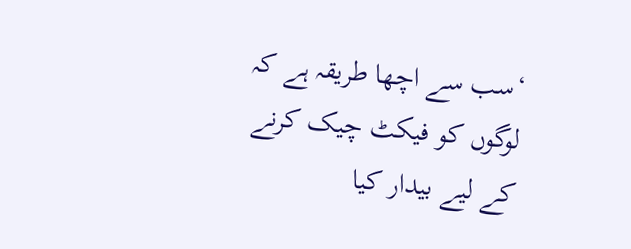‘سب سے اچھا طریقہ ہے کہ لوگوں کو فیکٹ چیک کرنے کے لیے بیدار کیا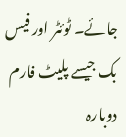جائے۔ ٹوئٹر اور فیس بک جیسے پلیٹ فارم دوبارہ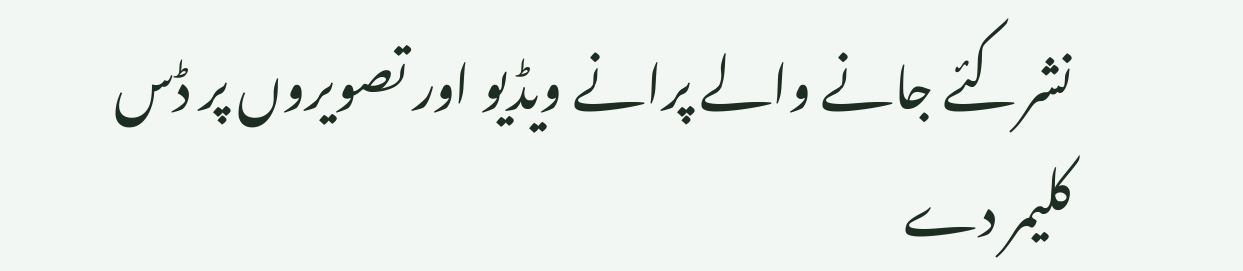نشرکئے جانے والے پرانے ویڈیو اور تصویروں پر ڈس کلیمر دے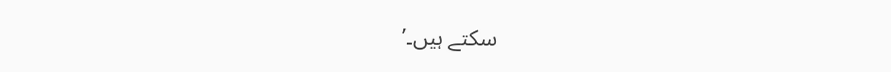سکتے ہیں۔’